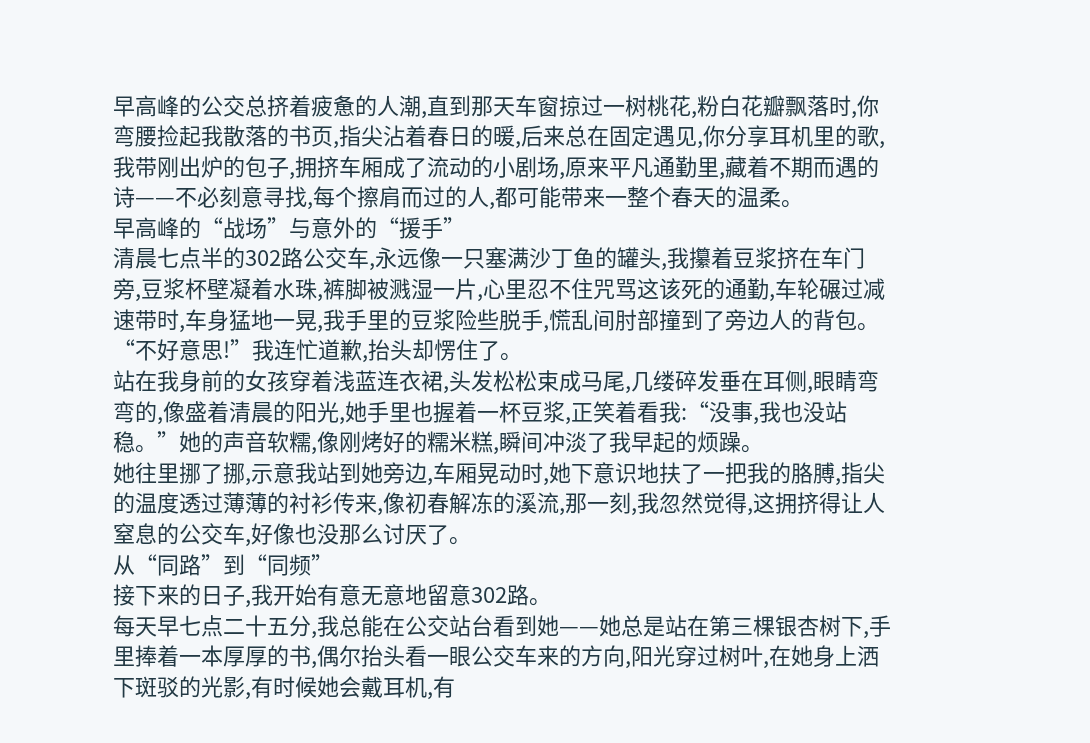早高峰的公交总挤着疲惫的人潮,直到那天车窗掠过一树桃花,粉白花瓣飘落时,你弯腰捡起我散落的书页,指尖沾着春日的暖,后来总在固定遇见,你分享耳机里的歌,我带刚出炉的包子,拥挤车厢成了流动的小剧场,原来平凡通勤里,藏着不期而遇的诗——不必刻意寻找,每个擦肩而过的人,都可能带来一整个春天的温柔。
早高峰的“战场”与意外的“援手”
清晨七点半的302路公交车,永远像一只塞满沙丁鱼的罐头,我攥着豆浆挤在车门旁,豆浆杯壁凝着水珠,裤脚被溅湿一片,心里忍不住咒骂这该死的通勤,车轮碾过减速带时,车身猛地一晃,我手里的豆浆险些脱手,慌乱间肘部撞到了旁边人的背包。
“不好意思!”我连忙道歉,抬头却愣住了。
站在我身前的女孩穿着浅蓝连衣裙,头发松松束成马尾,几缕碎发垂在耳侧,眼睛弯弯的,像盛着清晨的阳光,她手里也握着一杯豆浆,正笑着看我:“没事,我也没站稳。”她的声音软糯,像刚烤好的糯米糕,瞬间冲淡了我早起的烦躁。
她往里挪了挪,示意我站到她旁边,车厢晃动时,她下意识地扶了一把我的胳膊,指尖的温度透过薄薄的衬衫传来,像初春解冻的溪流,那一刻,我忽然觉得,这拥挤得让人窒息的公交车,好像也没那么讨厌了。
从“同路”到“同频”
接下来的日子,我开始有意无意地留意302路。
每天早七点二十五分,我总能在公交站台看到她——她总是站在第三棵银杏树下,手里捧着一本厚厚的书,偶尔抬头看一眼公交车来的方向,阳光穿过树叶,在她身上洒下斑驳的光影,有时候她会戴耳机,有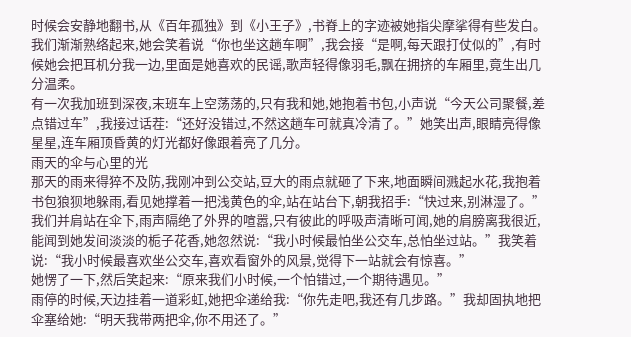时候会安静地翻书,从《百年孤独》到《小王子》,书脊上的字迹被她指尖摩挲得有些发白。
我们渐渐熟络起来,她会笑着说“你也坐这趟车啊”,我会接“是啊,每天跟打仗似的”,有时候她会把耳机分我一边,里面是她喜欢的民谣,歌声轻得像羽毛,飘在拥挤的车厢里,竟生出几分温柔。
有一次我加班到深夜,末班车上空荡荡的,只有我和她,她抱着书包,小声说“今天公司聚餐,差点错过车”,我接过话茬:“还好没错过,不然这趟车可就真冷清了。”她笑出声,眼睛亮得像星星,连车厢顶昏黄的灯光都好像跟着亮了几分。
雨天的伞与心里的光
那天的雨来得猝不及防,我刚冲到公交站,豆大的雨点就砸了下来,地面瞬间溅起水花,我抱着书包狼狈地躲雨,看见她撑着一把浅黄色的伞,站在站台下,朝我招手:“快过来,别淋湿了。”
我们并肩站在伞下,雨声隔绝了外界的喧嚣,只有彼此的呼吸声清晰可闻,她的肩膀离我很近,能闻到她发间淡淡的栀子花香,她忽然说:“我小时候最怕坐公交车,总怕坐过站。”我笑着说:“我小时候最喜欢坐公交车,喜欢看窗外的风景,觉得下一站就会有惊喜。”
她愣了一下,然后笑起来:“原来我们小时候,一个怕错过,一个期待遇见。”
雨停的时候,天边挂着一道彩虹,她把伞递给我:“你先走吧,我还有几步路。”我却固执地把伞塞给她:“明天我带两把伞,你不用还了。”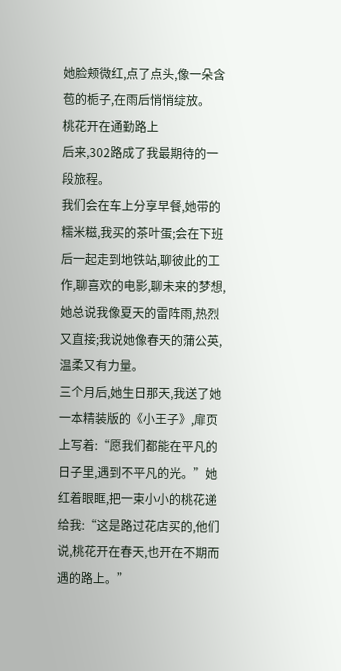她脸颊微红,点了点头,像一朵含苞的栀子,在雨后悄悄绽放。
桃花开在通勤路上
后来,302路成了我最期待的一段旅程。
我们会在车上分享早餐,她带的糯米糍,我买的茶叶蛋;会在下班后一起走到地铁站,聊彼此的工作,聊喜欢的电影,聊未来的梦想,她总说我像夏天的雷阵雨,热烈又直接;我说她像春天的蒲公英,温柔又有力量。
三个月后,她生日那天,我送了她一本精装版的《小王子》,扉页上写着:“愿我们都能在平凡的日子里,遇到不平凡的光。”她红着眼眶,把一束小小的桃花递给我:“这是路过花店买的,他们说,桃花开在春天,也开在不期而遇的路上。”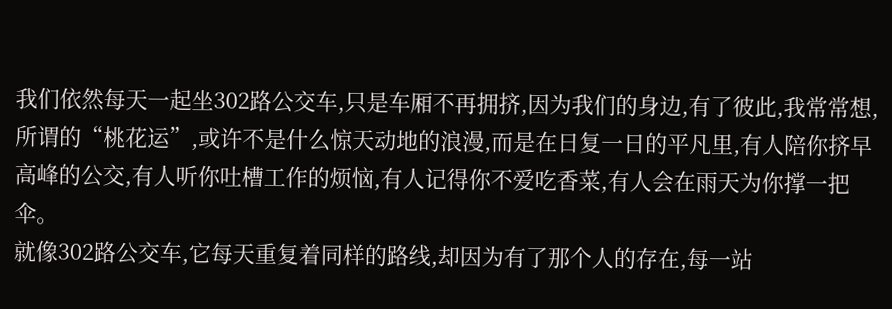我们依然每天一起坐302路公交车,只是车厢不再拥挤,因为我们的身边,有了彼此,我常常想,所谓的“桃花运”,或许不是什么惊天动地的浪漫,而是在日复一日的平凡里,有人陪你挤早高峰的公交,有人听你吐槽工作的烦恼,有人记得你不爱吃香菜,有人会在雨天为你撑一把伞。
就像302路公交车,它每天重复着同样的路线,却因为有了那个人的存在,每一站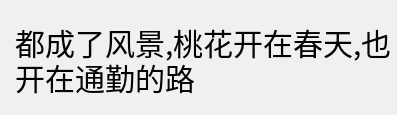都成了风景,桃花开在春天,也开在通勤的路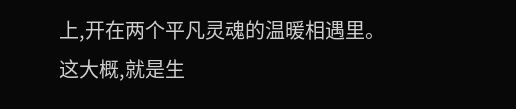上,开在两个平凡灵魂的温暖相遇里。
这大概,就是生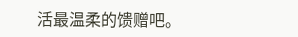活最温柔的馈赠吧。